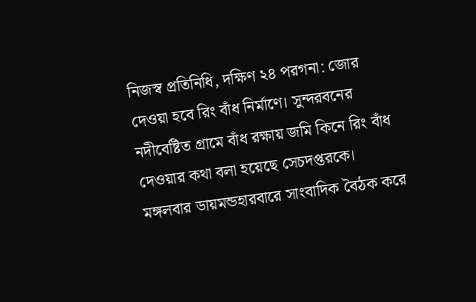নিজস্ব প্রতিনিধি, দক্ষিণ ২৪ পরগনা: জোর দেওয়া হবে রিং বাঁধ নির্মাণে। সুন্দরবনের নদীবেষ্টিত গ্রামে বাঁধ রক্ষায় জমি কিনে রিং বাঁধ দেওয়ার কথা বলা হয়েছে সেচদপ্তরকে। মঙ্গলবার ডায়মন্ডহারবারে সাংবাদিক বৈঠক করে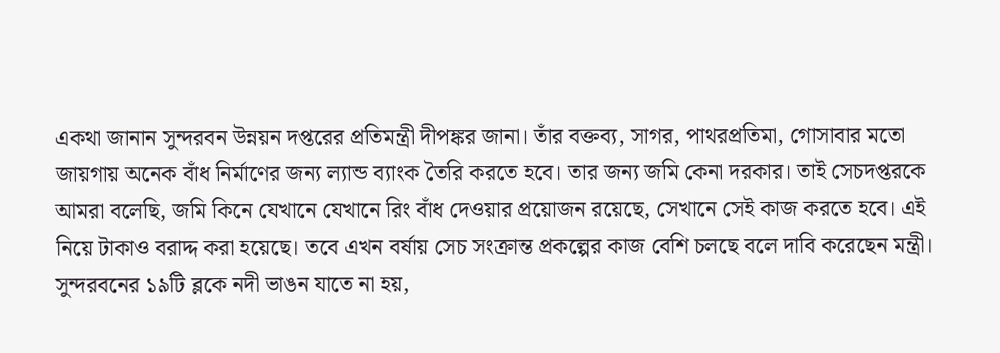একথা জানান সুন্দরবন উন্নয়ন দপ্তরের প্রতিমন্ত্রী দীপঙ্কর জানা। তাঁর বক্তব্য, সাগর, পাথরপ্রতিমা, গোসাবার মতো জায়গায় অনেক বাঁধ নির্মাণের জন্য ল্যান্ড ব্যাংক তৈরি করতে হবে। তার জন্য জমি কেনা দরকার। তাই সেচদপ্তরকে আমরা বলেছি, জমি কিনে যেখানে যেখানে রিং বাঁধ দেওয়ার প্রয়োজন রয়েছে, সেখানে সেই কাজ করতে হবে। এই নিয়ে টাকাও বরাদ্দ করা হয়েছে। তবে এখন বর্ষায় সেচ সংক্রান্ত প্রকল্পের কাজ বেশি চলছে বলে দাবি করেছেন মন্ত্রী।
সুন্দরবনের ১৯টি ব্লকে নদী ভাঙন যাতে না হয়,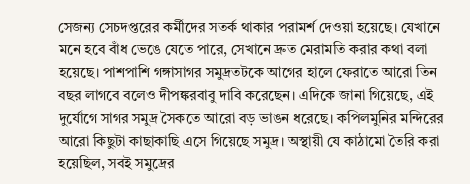সেজন্য সেচদপ্তরের কর্মীদের সতর্ক থাকার পরামর্শ দেওয়া হয়েছে। যেখানে মনে হবে বাঁধ ভেঙে যেতে পারে, সেখানে দ্রুত মেরামতি করার কথা বলা হয়েছে। পাশপাশি গঙ্গাসাগর সমুদ্রতটকে আগের হালে ফেরাতে আরো তিন বছর লাগবে বলেও দীপঙ্করবাবু দাবি করেছেন। এদিকে জানা গিয়েছে, এই দুর্যোগে সাগর সমুদ্র সৈকতে আরো বড় ভাঙন ধরেছে। কপিলমুনির মন্দিরের আরো কিছুটা কাছাকাছি এসে গিয়েছে সমুদ্র। অস্থায়ী যে কাঠামো তৈরি করা হয়েছিল, সবই সমুদ্রের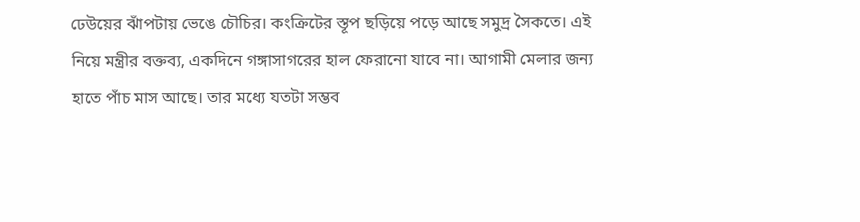ঢেউয়ের ঝাঁপটায় ভেঙে চৌচির। কংক্রিটের স্তূপ ছড়িয়ে পড়ে আছে সমুদ্র সৈকতে। এই নিয়ে মন্ত্রীর বক্তব্য, একদিনে গঙ্গাসাগরের হাল ফেরানো যাবে না। আগামী মেলার জন্য হাতে পাঁচ মাস আছে। তার মধ্যে যতটা সম্ভব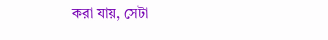করা যায়, সেটা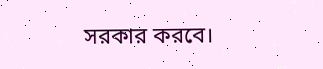সরকার করবে।